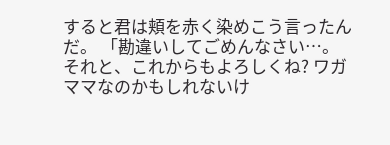すると君は頬を赤く染めこう言ったんだ。 「勘違いしてごめんなさい…。 それと、これからもよろしくね? ワガママなのかもしれないけ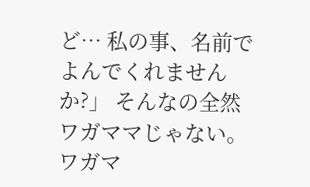ど… 私の事、名前でよんでくれませんか?」 そんなの全然ワガママじゃない。 ワガマ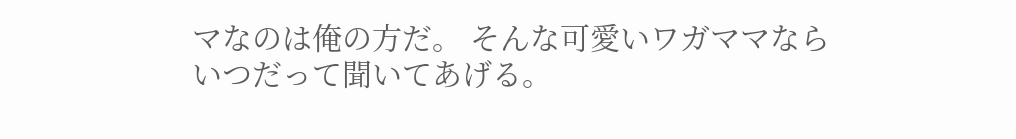マなのは俺の方だ。 そんな可愛いワガママならいつだって聞いてあげる。